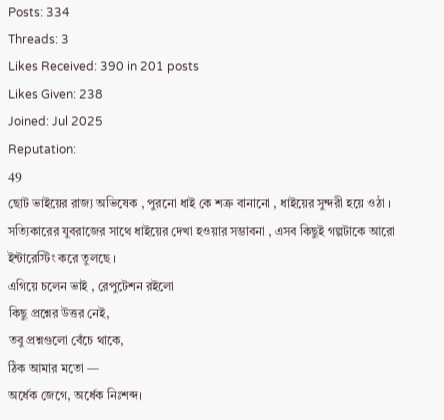Posts: 334
Threads: 3
Likes Received: 390 in 201 posts
Likes Given: 238
Joined: Jul 2025
Reputation:
49
ছোট ভাইয়ের রাজ্য অভিষেক , পুরনো ধাই কে শত্রু বানানো , ধাইয়ের সুন্দরী হয়ে ওঠা । সত্যিকারের যুবরাজের সাথে ধাইয়ের দেখা হওয়ার সম্ভাবনা , এসব কিছুই গল্পটাকে আরো ইন্টারেস্টিং করে তুলছে ।
এগিয়ে চলেন ভাই , রেপুটেশন রইলো
কিছু প্রশ্নের উত্তর নেই,
তবু প্রশ্নগুলো বেঁচে থাকে,
ঠিক আমার মতো —
অর্ধেক জেগে, অর্ধেক নিঃশব্দ।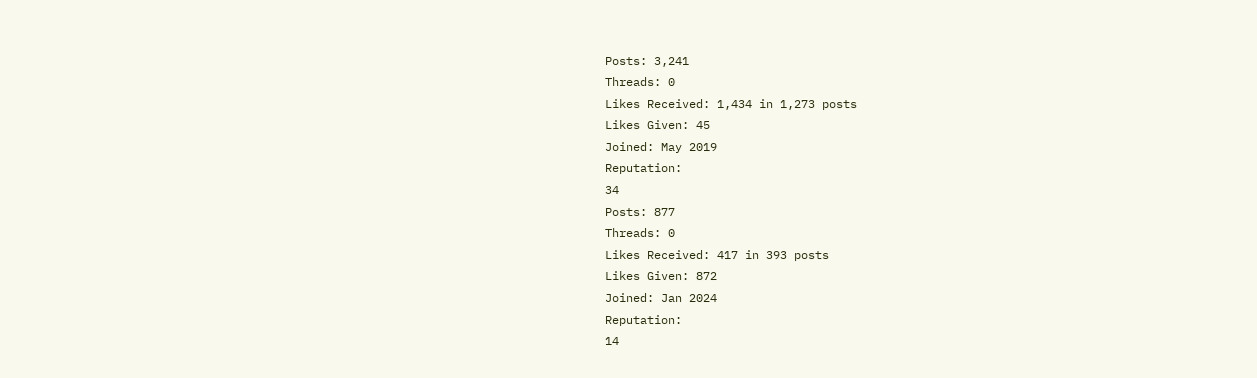Posts: 3,241
Threads: 0
Likes Received: 1,434 in 1,273 posts
Likes Given: 45
Joined: May 2019
Reputation:
34
Posts: 877
Threads: 0
Likes Received: 417 in 393 posts
Likes Given: 872
Joined: Jan 2024
Reputation:
14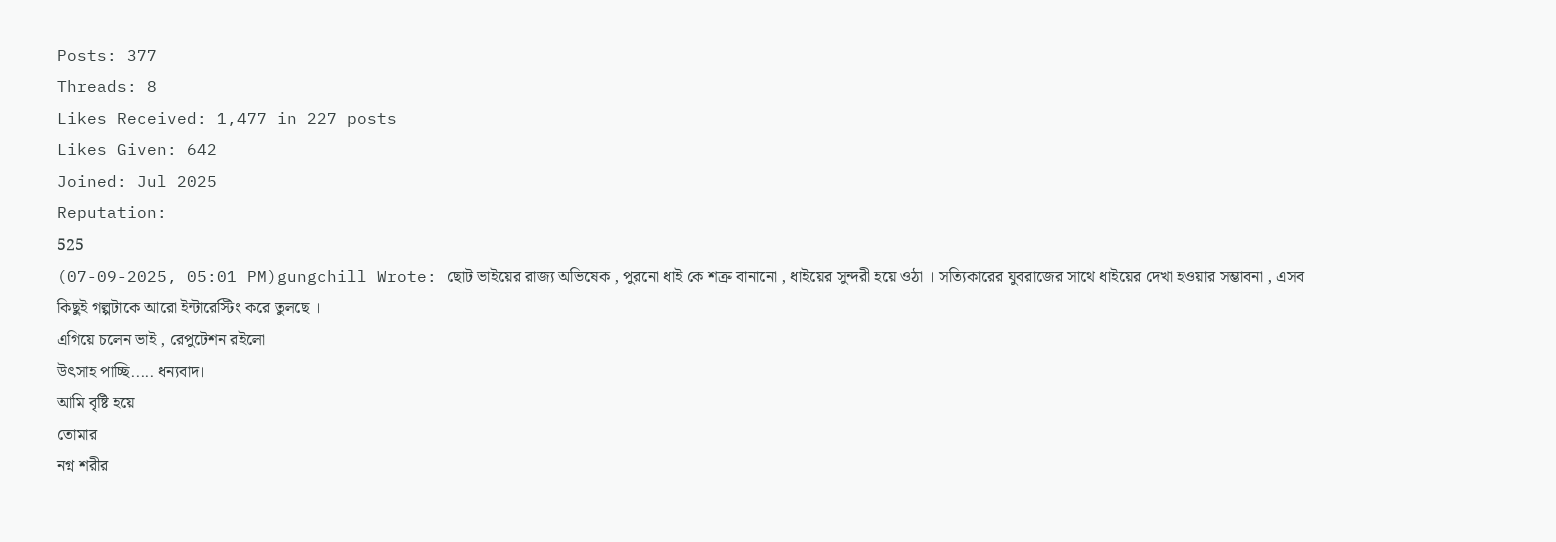Posts: 377
Threads: 8
Likes Received: 1,477 in 227 posts
Likes Given: 642
Joined: Jul 2025
Reputation:
525
(07-09-2025, 05:01 PM)gungchill Wrote: ছোট ভাইয়ের রাজ্য অভিষেক , পুরনো ধাই কে শত্রু বানানো , ধাইয়ের সুন্দরী হয়ে ওঠা । সত্যিকারের যুবরাজের সাথে ধাইয়ের দেখা হওয়ার সম্ভাবনা , এসব কিছুই গল্পটাকে আরো ইন্টারেস্টিং করে তুলছে ।
এগিয়ে চলেন ভাই , রেপুটেশন রইলো
উৎসাহ পাচ্ছি..... ধন্যবাদ।
আমি বৃষ্টি হয়ে
তোমার
নগ্ন শরীর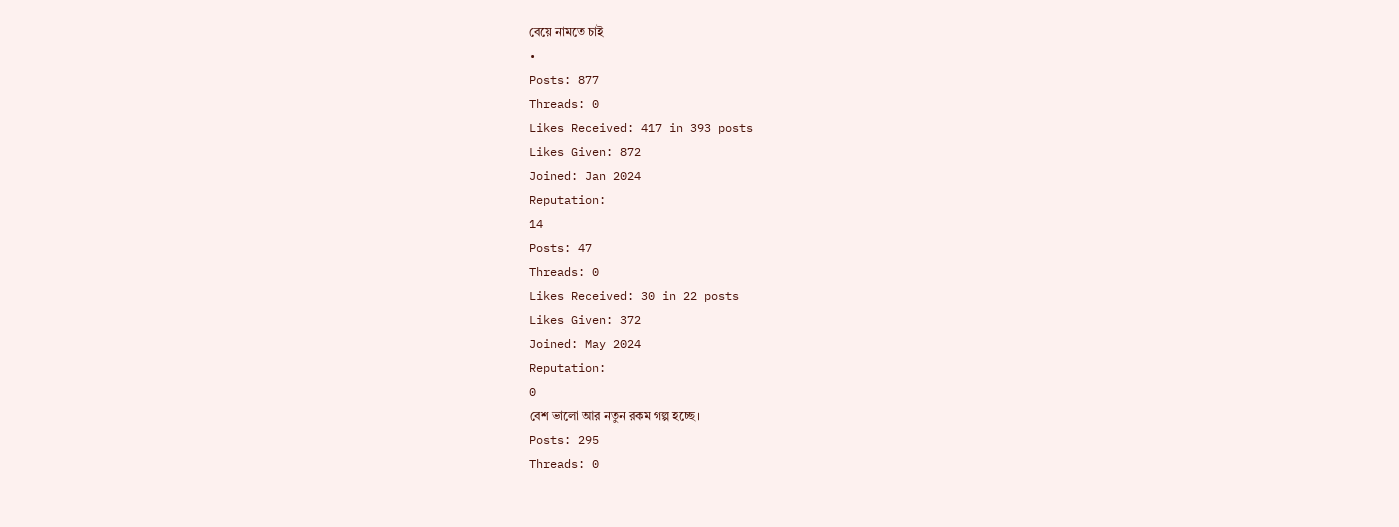বেয়ে নামতে চাই
•
Posts: 877
Threads: 0
Likes Received: 417 in 393 posts
Likes Given: 872
Joined: Jan 2024
Reputation:
14
Posts: 47
Threads: 0
Likes Received: 30 in 22 posts
Likes Given: 372
Joined: May 2024
Reputation:
0
বেশ ভালো আর নতুন রকম গল্প হচ্ছে।
Posts: 295
Threads: 0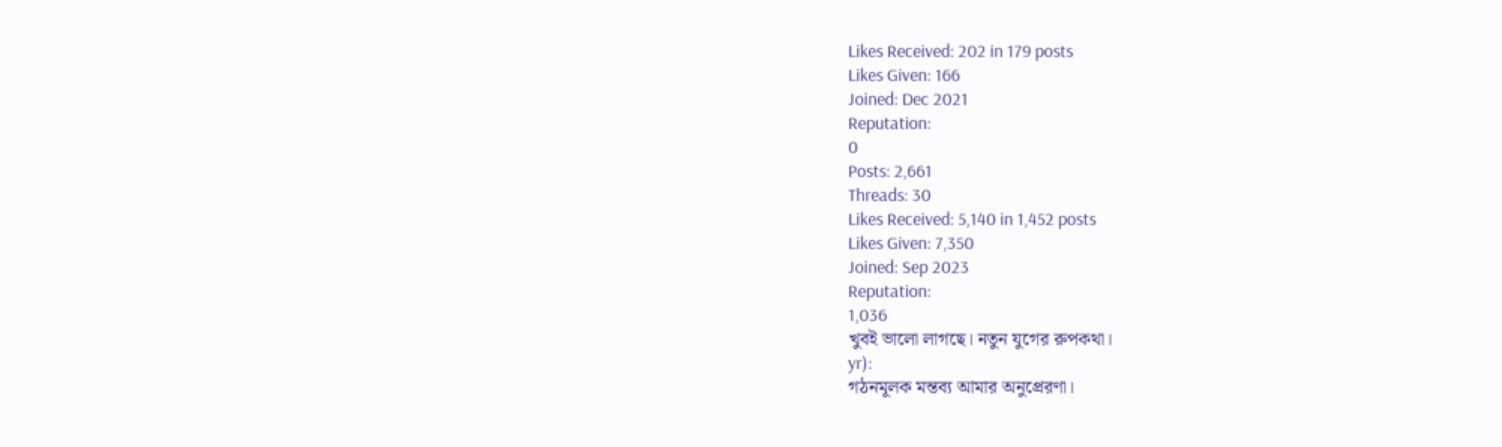Likes Received: 202 in 179 posts
Likes Given: 166
Joined: Dec 2021
Reputation:
0
Posts: 2,661
Threads: 30
Likes Received: 5,140 in 1,452 posts
Likes Given: 7,350
Joined: Sep 2023
Reputation:
1,036
খুবই ভালো লাগছে। নতুন যুগের রুপকথা।
yr):
গঠনমূলক মন্তব্য আমার অনুপ্রেরণা।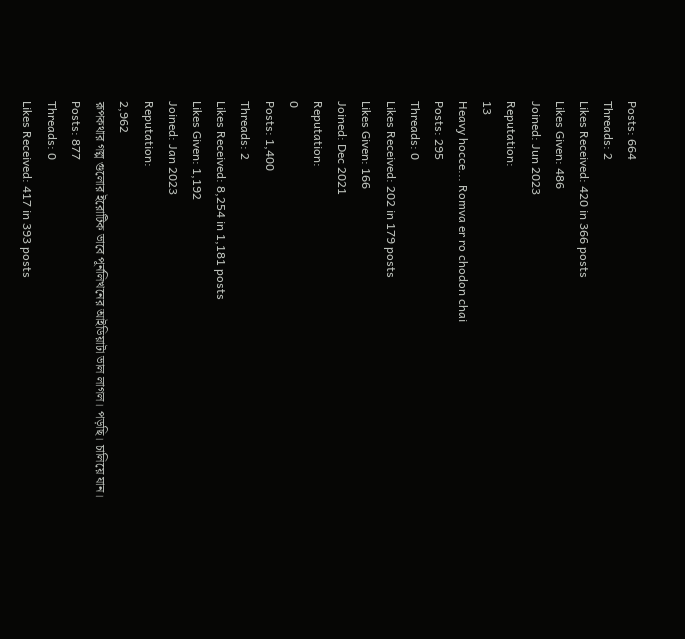Posts: 664
Threads: 2
Likes Received: 420 in 366 posts
Likes Given: 486
Joined: Jun 2023
Reputation:
13
Heavy hocce... Romva er ro chodon chai
Posts: 295
Threads: 0
Likes Received: 202 in 179 posts
Likes Given: 166
Joined: Dec 2021
Reputation:
0
Posts: 1,400
Threads: 2
Likes Received: 8,254 in 1,181 posts
Likes Given: 1,192
Joined: Jan 2023
Reputation:
2,962
রূপকথার গল্প গুলোর ইরোটিক ভাবে পূর্নলিখনের আইডিয়াটা ভাল লাগল। পড়ছি। চালিয়ে যান।
Posts: 877
Threads: 0
Likes Received: 417 in 393 posts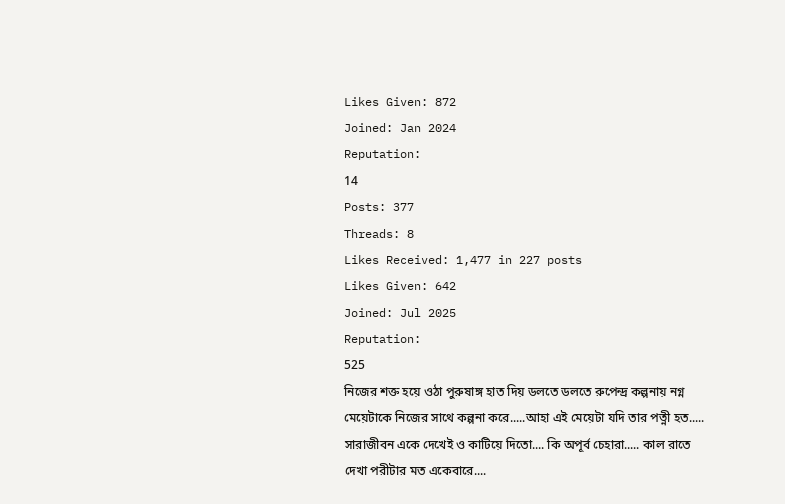Likes Given: 872
Joined: Jan 2024
Reputation:
14
Posts: 377
Threads: 8
Likes Received: 1,477 in 227 posts
Likes Given: 642
Joined: Jul 2025
Reputation:
525
নিজের শক্ত হয়ে ওঠা পুরুষাঙ্গ হাত দিয় ডলতে ডলতে রুপেন্দ্র কল্পনায় নগ্ন মেয়েটাকে নিজের সাথে কল্পনা করে.....আহা এই মেয়েটা যদি তার পত্নী হত..... সারাজীবন একে দেখেই ও কাটিয়ে দিতো.... কি অপূর্ব চেহারা..... কাল রাতে দেখা পরীটার মত একেবারে....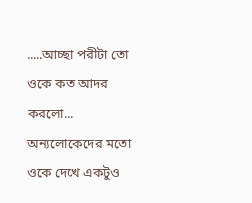.....আচ্ছা পরীটা তো ওকে কত আদর করলো... অন্যলোকেদের মতো ওকে দেখে একটুও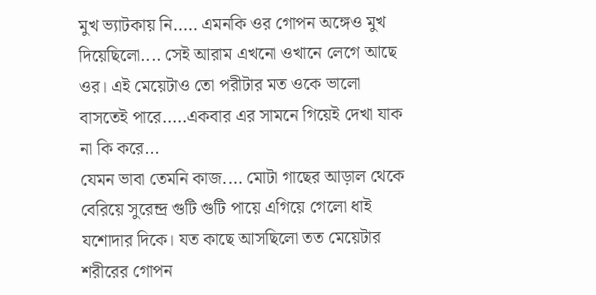মুখ ভ্যাটকায় নি..... এমনকি ওর গোপন অঙ্গেও মুখ দিয়েছিলো.... সেই আরাম এখনো ওখানে লেগে আছে ওর। এই মেয়েটাও তো পরীটার মত ওকে ভালো বাসতেই পারে.....একবার এর সামনে গিয়েই দেখা যাক না কি করে...
যেমন ভাবা তেমনি কাজ.... মোটা গাছের আড়াল থেকে বেরিয়ে সুরেন্দ্র গুটি গুটি পায়ে এগিয়ে গেলো ধাই যশোদার দিকে। যত কাছে আসছিলো তত মেয়েটার শরীরের গোপন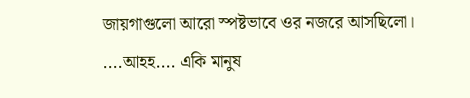জায়গাগুলো আরো স্পষ্টভাবে ওর নজরে আসছিলো।
....আহহ.... একি মানুষ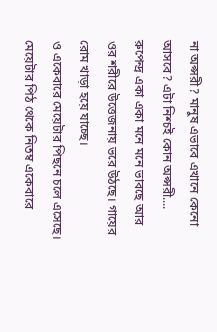না অপ্সরী? মানুষ এভাবে এখানে কেনো আসবে? এটা নিশ্চই কোন অপ্সরী.... রুপেন্দ্র একা একা মনে মনে ভাবছে আর ওর শরীরে উত্তেজনায় ভরে উঠছে। গায়ের রোম খাড়া হয়ে যাচ্ছে।
ও একেবারে মেয়েটার পিছনে চলে এসেছে। মেয়েটার পিঠ থেকে নিতম্ব একেবারে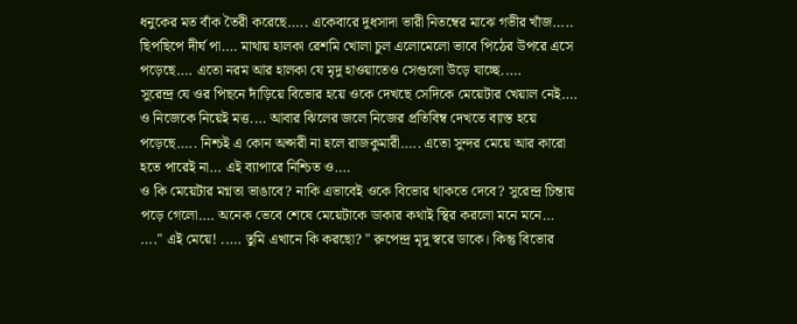ধনুকের মত বাঁক তৈরী করেছে..... একেবারে দুধসাদা ভারী নিতম্বের মাঝে গভীর খাঁজ..... ছিপছিপে দীর্ঘ পা.... মাথায় হালকা রেশমি খোলা চুল এলোমেলো ভাবে পিঠের উপরে এসে পড়েছে.... এতো নরম আর হালকা যে মৃদু হাওয়াতেও সেগুলো উড়ে যাচ্ছে.....
সুরেন্দ্র যে ওর পিছনে দাঁড়িয়ে বিভোর হয়ে ওকে দেখছে সেদিকে মেয়েটার খেয়াল নেই.... ও নিজেকে নিয়েই মত্ত.... আবার ঝিলের জলে নিজের প্রতিবিম্ব দেখতে ব্যাস্ত হয়ে পড়েছে..... নিশ্চই এ কোন অপ্সরী না হলে রাজকুমারী..... এতো সুন্দর মেয়ে আর কারো হতে পারেই না... এই ব্যাপারে নিশ্চিত ও....
ও কি মেয়েটার মগ্নতা ভাঙাবে? নাকি এভাবেই ওকে বিভোর থাকতে দেবে? সুরেন্দ্র চিন্তায় পড়ে গেলো.... অনেক ভেবে শেষে মেয়েটাকে ডাকার কথাই স্থির করলো মনে মনে...
...." এই মেয়ে! ..... তুমি এখানে কি করছো? " রুপেন্দ্র মৃদু স্বরে ডাকে। কিন্তু বিভোর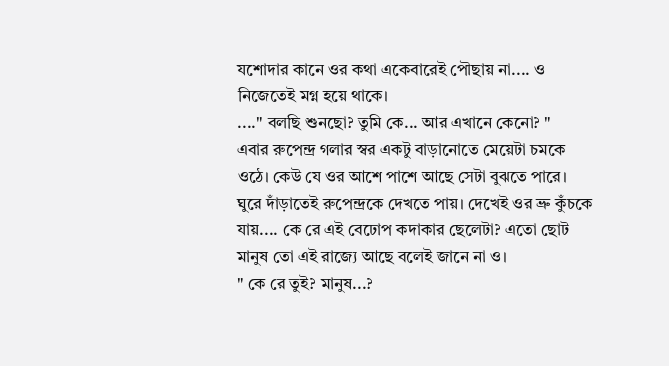যশোদার কানে ওর কথা একেবারেই পৌছায় না.... ও নিজেতেই মগ্ন হয়ে থাকে।
...." বলছি শুনছো? তুমি কে... আর এখানে কেনো? "
এবার রুপেন্দ্র গলার স্বর একটু বাড়ানোতে মেয়েটা চমকে ওঠে। কেউ যে ওর আশে পাশে আছে সেটা বুঝতে পারে। ঘুরে দাঁড়াতেই রুপেন্দ্রকে দেখতে পায়। দেখেই ওর ভ্রু কুঁচকে যায়.... কে রে এই বেঢোপ কদাকার ছেলেটা? এতো ছোট মানুষ তো এই রাজ্যে আছে বলেই জানে না ও।
" কে রে তুই? মানুষ...?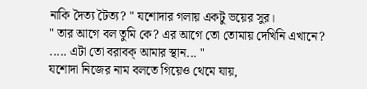নাকি দৈত্য টৈত্য? " যশোদার গলায় একটু ভয়ের সুর।
" তার আগে বল তুমি কে? এর আগে তো তোমায় দেখিনি এখানে? ..... এটা তো বরাবক্ আমার স্থান... "
যশোদা নিজের নাম বলতে গিয়েও থেমে যায়,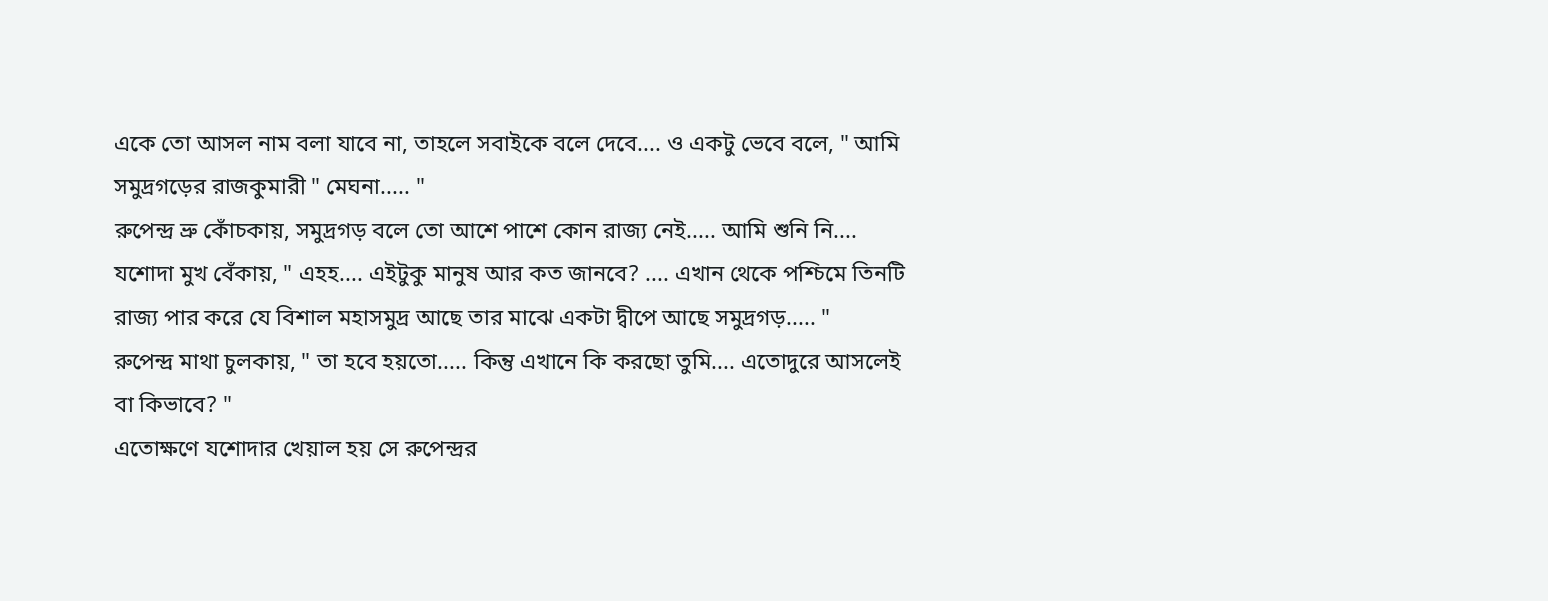একে তো আসল নাম বলা যাবে না, তাহলে সবাইকে বলে দেবে.... ও একটু ভেবে বলে, " আমি সমুদ্রগড়ের রাজকুমারী " মেঘনা..... "
রুপেন্দ্র ভ্রু কোঁচকায়, সমুদ্রগড় বলে তো আশে পাশে কোন রাজ্য নেই..... আমি শুনি নি....
যশোদা মুখ বেঁকায়, " এহহ.... এইটুকু মানুষ আর কত জানবে? .... এখান থেকে পশ্চিমে তিনটি রাজ্য পার করে যে বিশাল মহাসমুদ্র আছে তার মাঝে একটা দ্বীপে আছে সমুদ্রগড়..... "
রুপেন্দ্র মাথা চুলকায়, " তা হবে হয়তো..... কিন্তু এখানে কি করছো তুমি.... এতোদুরে আসলেই বা কিভাবে? "
এতোক্ষণে যশোদার খেয়াল হয় সে রুপেন্দ্রর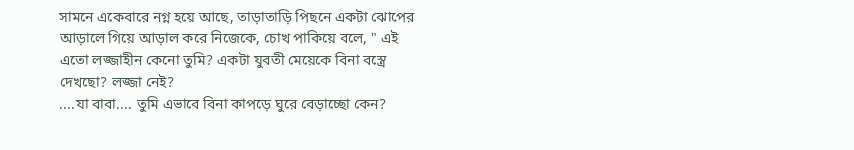সামনে একেবারে নগ্ন হয়ে আছে, তাড়াতাড়ি পিছনে একটা ঝোপের আড়ালে গিয়ে আড়াল করে নিজেকে, চোখ পাকিয়ে বলে, " এই এতো লজ্জাহীন কেনো তুমি? একটা যুবতী মেয়েকে বিনা বস্ত্রে দেখছো? লজ্জা নেই?
....যা বাবা.... তুমি এভাবে বিনা কাপড়ে ঘুরে বেড়াচ্ছো কেন?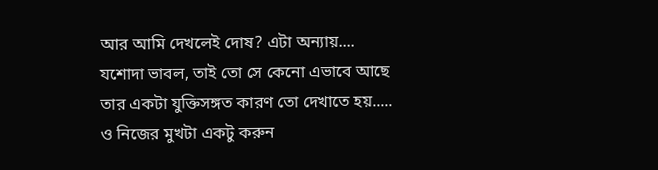আর আমি দেখলেই দোষ? এটা অন্যায়....
যশোদা ভাবল, তাই তো সে কেনো এভাবে আছে তার একটা যুক্তিসঙ্গত কারণ তো দেখাতে হয়..... ও নিজের মুখটা একটু করুন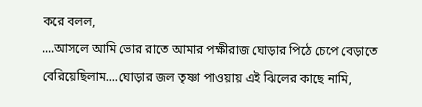করে বলল,
....আসলে আমি ভোর রাতে আমার পক্ষীরাজ ঘোড়ার পিঠে চেপে বেড়াতে বেরিয়েছিলাম....ঘোড়ার জল তৃষ্ণা পাওয়ায় এই ঝিলের কাছে নামি,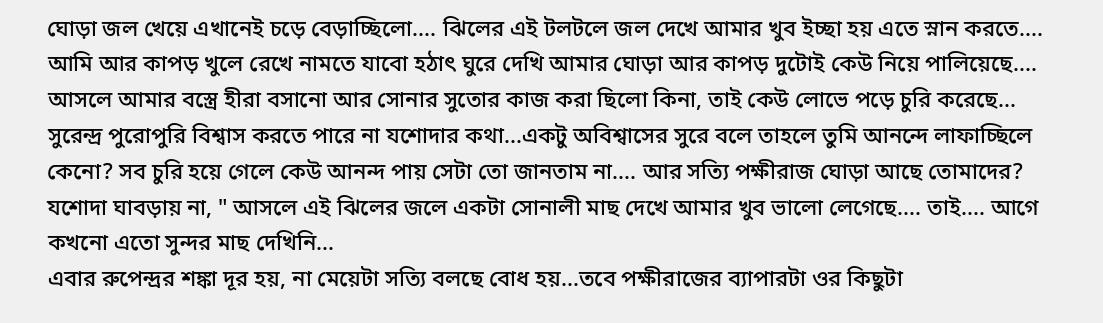ঘোড়া জল খেয়ে এখানেই চড়ে বেড়াচ্ছিলো.... ঝিলের এই টলটলে জল দেখে আমার খুব ইচ্ছা হয় এতে স্নান করতে.... আমি আর কাপড় খুলে রেখে নামতে যাবো হঠাৎ ঘুরে দেখি আমার ঘোড়া আর কাপড় দুটোই কেউ নিয়ে পালিয়েছে.... আসলে আমার বস্ত্রে হীরা বসানো আর সোনার সুতোর কাজ করা ছিলো কিনা, তাই কেউ লোভে পড়ে চুরি করেছে...
সুরেন্দ্র পুরোপুরি বিশ্বাস করতে পারে না যশোদার কথা...একটু অবিশ্বাসের সুরে বলে তাহলে তুমি আনন্দে লাফাচ্ছিলে কেনো? সব চুরি হয়ে গেলে কেউ আনন্দ পায় সেটা তো জানতাম না.... আর সত্যি পক্ষীরাজ ঘোড়া আছে তোমাদের?
যশোদা ঘাবড়ায় না, " আসলে এই ঝিলের জলে একটা সোনালী মাছ দেখে আমার খুব ভালো লেগেছে.... তাই.... আগে কখনো এতো সুন্দর মাছ দেখিনি...
এবার রুপেন্দ্রর শঙ্কা দূর হয়, না মেয়েটা সত্যি বলছে বোধ হয়...তবে পক্ষীরাজের ব্যাপারটা ওর কিছুটা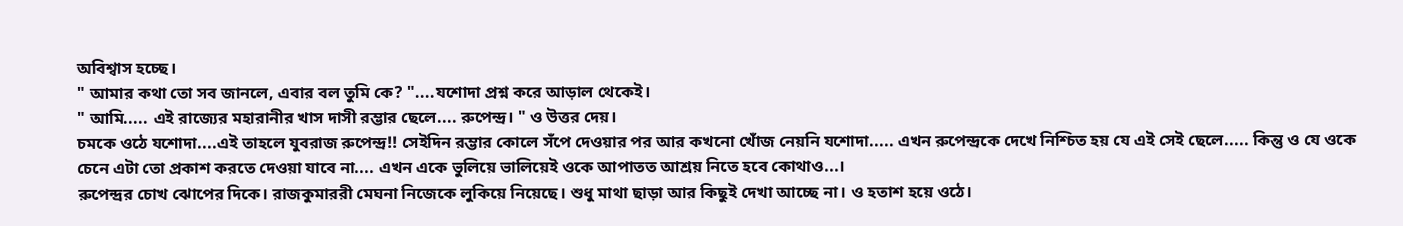অবিশ্বাস হচ্ছে।
" আমার কথা তো সব জানলে, এবার বল তুমি কে? "....যশোদা প্রশ্ন করে আড়াল থেকেই।
" আমি..... এই রাজ্যের মহারানীর খাস দাসী রম্ভার ছেলে.... রুপেন্দ্র। " ও উত্তর দেয়।
চমকে ওঠে যশোদা....এই তাহলে যুবরাজ রুপেন্দ্র!! সেইদিন রম্ভার কোলে সঁপে দেওয়ার পর আর কখনো খোঁজ নেয়নি যশোদা..... এখন রুপেন্দ্রকে দেখে নিশ্চিত হয় যে এই সেই ছেলে..... কিন্তু ও যে ওকে চেনে এটা তো প্রকাশ করতে দেওয়া যাবে না.... এখন একে ভুলিয়ে ভালিয়েই ওকে আপাতত আশ্রয় নিতে হবে কোথাও...।
রুপেন্দ্রর চোখ ঝোপের দিকে। রাজকুমাররী মেঘনা নিজেকে লুকিয়ে নিয়েছে। শুধু মাথা ছাড়া আর কিছুই দেখা আচ্ছে না। ও হতাশ হয়ে ওঠে।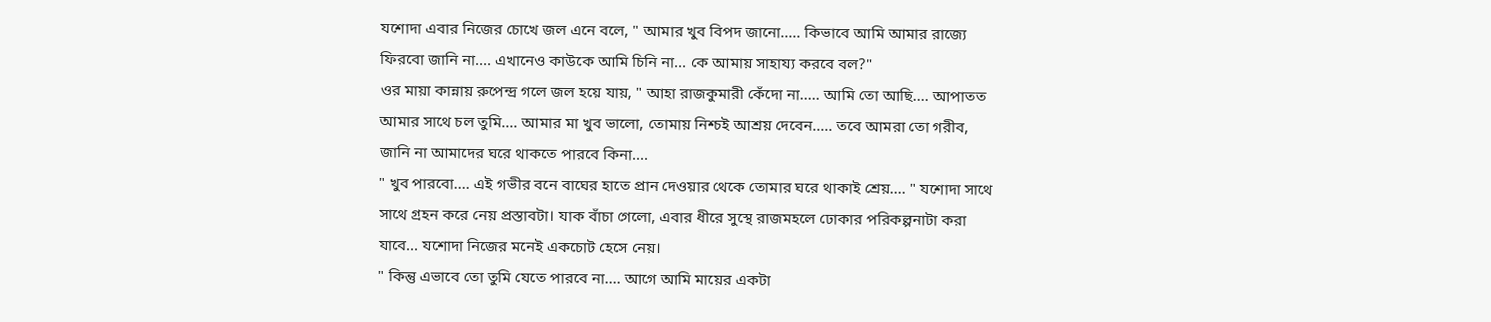যশোদা এবার নিজের চোখে জল এনে বলে, " আমার খুব বিপদ জানো..... কিভাবে আমি আমার রাজ্যে ফিরবো জানি না.... এখানেও কাউকে আমি চিনি না... কে আমায় সাহায্য করবে বল?"
ওর মায়া কান্নায় রুপেন্দ্র গলে জল হয়ে যায়, " আহা রাজকুমারী কেঁদো না..... আমি তো আছি.... আপাতত আমার সাথে চল তুমি.... আমার মা খুব ভালো, তোমায় নিশ্চই আশ্রয় দেবেন..... তবে আমরা তো গরীব, জানি না আমাদের ঘরে থাকতে পারবে কিনা....
" খুব পারবো.... এই গভীর বনে বাঘের হাতে প্রান দেওয়ার থেকে তোমার ঘরে থাকাই শ্রেয়.... " যশোদা সাথে সাথে গ্রহন করে নেয় প্রস্তাবটা। যাক বাঁচা গেলো, এবার ধীরে সুস্থে রাজমহলে ঢোকার পরিকল্পনাটা করা যাবে... যশোদা নিজের মনেই একচোট হেসে নেয়।
" কিন্তু এভাবে তো তুমি যেতে পারবে না.... আগে আমি মায়ের একটা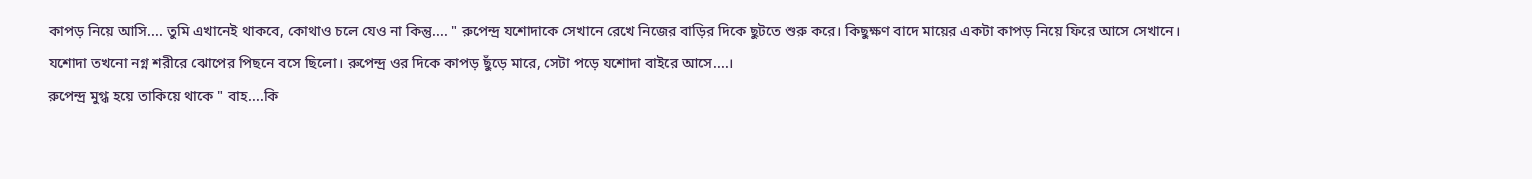কাপড় নিয়ে আসি.... তুমি এখানেই থাকবে, কোথাও চলে যেও না কিন্তু.... " রুপেন্দ্র যশোদাকে সেখানে রেখে নিজের বাড়ির দিকে ছুটতে শুরু করে। কিছুক্ষণ বাদে মায়ের একটা কাপড় নিয়ে ফিরে আসে সেখানে।
যশোদা তখনো নগ্ন শরীরে ঝোপের পিছনে বসে ছিলো। রুপেন্দ্র ওর দিকে কাপড় ছুঁড়ে মারে, সেটা পড়ে যশোদা বাইরে আসে....।
রুপেন্দ্র মুগ্ধ হয়ে তাকিয়ে থাকে " বাহ....কি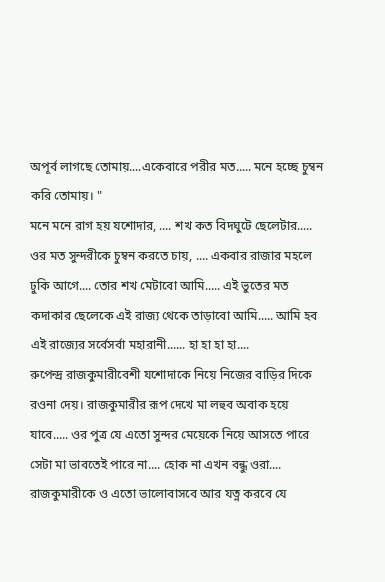অপূর্ব লাগছে তোমায়....একেবারে পরীর মত..... মনে হচ্ছে চুম্বন করি তোমায়। "
মনে মনে রাগ হয় যশোদার, .... শখ কত বিদঘুটে ছেলেটার..... ওর মত সুন্দরীকে চুম্বন করতে চায়, .... একবার রাজার মহলে ঢুকি আগে.... তোর শখ মেটাবো আমি..... এই ভুতের মত কদাকার ছেলেকে এই রাজ্য থেকে তাড়াবো আমি..... আমি হব এই রাজ্যের সর্বেসর্বা মহারানী...... হা হা হা হা....
রুপেন্দ্র রাজকুমারীবেশী যশোদাকে নিয়ে নিজের বাড়ির দিকে রওনা দেয়। রাজকুমারীর রূপ দেখে মা লহুব অবাক হয়ে যাবে..... ওর পুত্র যে এতো সুন্দর মেয়েকে নিয়ে আসতে পারে সেটা মা ভাবতেই পারে না.... হোক না এখন বন্ধু ওরা.... রাজকুমারীকে ও এতো ভালোবাসবে আর যত্ন করবে যে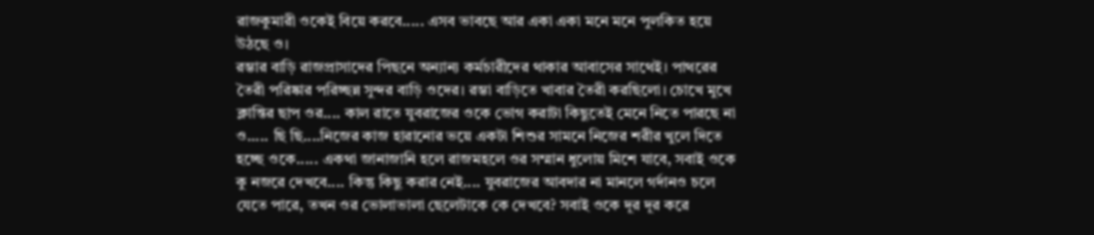রাজকুমারী ওকেই বিয়ে করবে..... এসব ভাবছে আর একা একা মনে মনে পুলকিত হয়ে উঠছে ও।
রম্ভার বাড়ি রাজপ্রাসাদের পিছনে অন্যান্য কর্মচারীদের থাকার আবাসের সাথেই। পাথরের তৈরী পরিষ্কার পরিচ্ছন্ন সুন্দর বাড়ি ওদের। রম্ভা বাড়িতে খাবার তৈরী করছিলো। চোখে মুখে ক্লান্তির ছাপ ওর.... কাল রাতে যুবরাজের ওকে ভোগ করাটা কিছুতেই মেনে নিতে পারছে না ও..... ছি ছি....নিজের কাজ হারানোর ভয়ে একটা শিশুর সামনে নিজের শরীর খুলে দিতে হচ্ছে ওকে..... একথা জানাজানি হলে রাজমহলে ওর সম্মান ধুলোয় মিশে যাবে, সবাই ওকে কু নজরে দেখবে.... কিন্তু কিছু করার নেই.... যুবরাজের আবদার না মানলে গর্দানও চলে যেতে পারে, তখন ওর ভোলাভালা ছেলেটাকে কে দেখবে? সবাই ওকে দূর দূর করে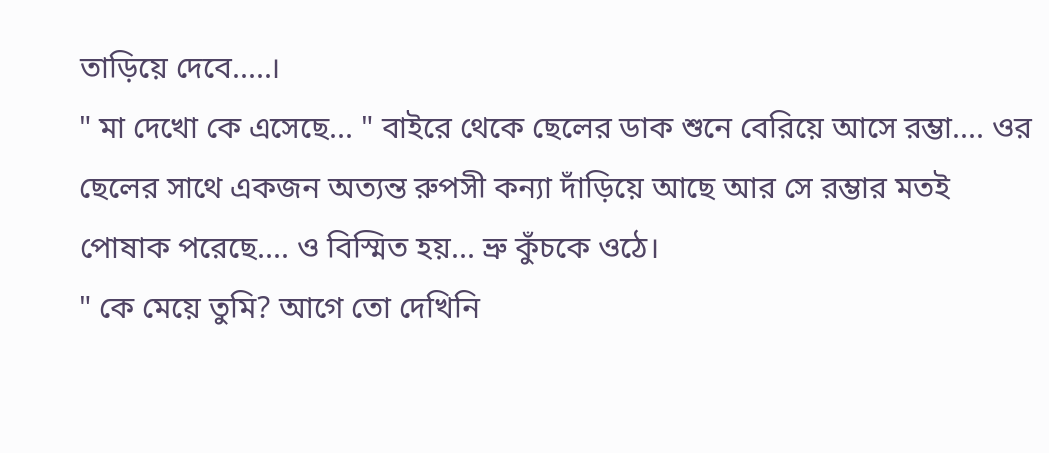তাড়িয়ে দেবে.....।
" মা দেখো কে এসেছে... " বাইরে থেকে ছেলের ডাক শুনে বেরিয়ে আসে রম্ভা.... ওর ছেলের সাথে একজন অত্যন্ত রুপসী কন্যা দাঁড়িয়ে আছে আর সে রম্ভার মতই পোষাক পরেছে.... ও বিস্মিত হয়... ভ্রু কুঁচকে ওঠে।
" কে মেয়ে তুমি? আগে তো দেখিনি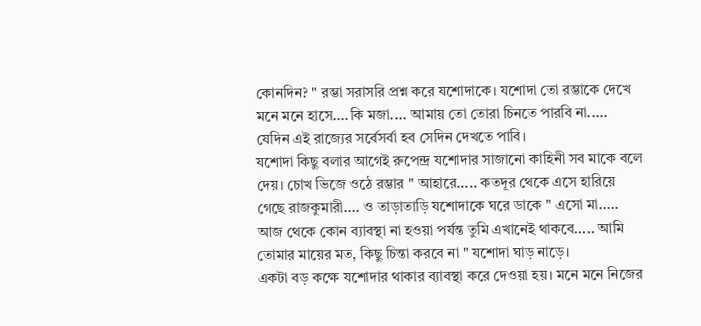কোনদিন? " রম্ভা সরাসরি প্রশ্ন করে যশোদাকে। যশোদা তো রম্ভাকে দেখে মনে মনে হাসে....কি মজা.... আমায় তো তোরা চিনতে পারবি না..... যেদিন এই রাজ্যের সর্বেসর্বা হব সেদিন দেখতে পাবি।
যশোদা কিছু বলার আগেই রুপেন্দ্র যশোদার সাজানো কাহিনী সব মাকে বলে দেয়। চোখ ভিজে ওঠে রম্ভার " আহারে..... কতদূর থেকে এসে হারিয়ে গেছে রাজকুমারী.... ও তাড়াতাড়ি যশোদাকে ঘরে ডাকে " এসো মা..... আজ থেকে কোন ব্যাবস্থা না হওয়া পর্যন্ত তুমি এখানেই থাকবে..... আমি তোমার মায়ের মত, কিছু চিন্তা করবে না " যশোদা ঘাড় নাড়ে।
একটা বড় কক্ষে যশোদার থাকার ব্যাবস্থা করে দেওয়া হয়। মনে মনে নিজের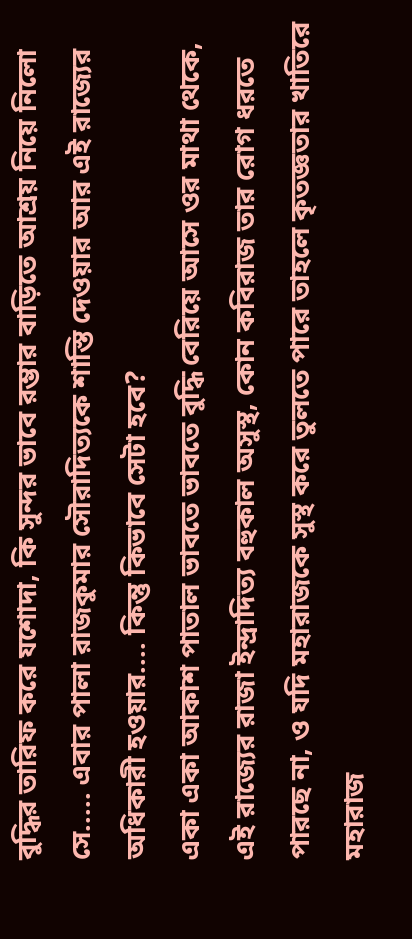বুদ্ধির তারিফ করে যশোদা, কি সুন্দর ভাবে রম্ভার বাড়িতে আশ্রয় নিয়ে নিলো সে..... এবার পালা রাজকুমার সৌরাদিত্যকে শাস্তি দেওয়ার আর এই রাজ্যের অধিকারী হওয়ার.... কিন্তু কিভাবে সেটা হবে?
একা একা আকাশ পাতাল ভাবতে ভাবতে বুদ্ধি বেরিয়ে আসে ওর মাথা থেকে, এই রাজ্যের রাজা ইন্দ্রাদিত্য বহুকাল অসুস্থ, কোন কবিরাজ তার রোগ ধরতে পারছে না, ও যদি মহারাজকে সুস্থ করে তুলতে পারে তাহলে কৃতজ্ঞতার খাতিরে মহারাজ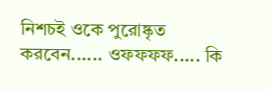নিশচই ওকে পুরোষ্কৃত করবেন...... ওফফফফ..... কি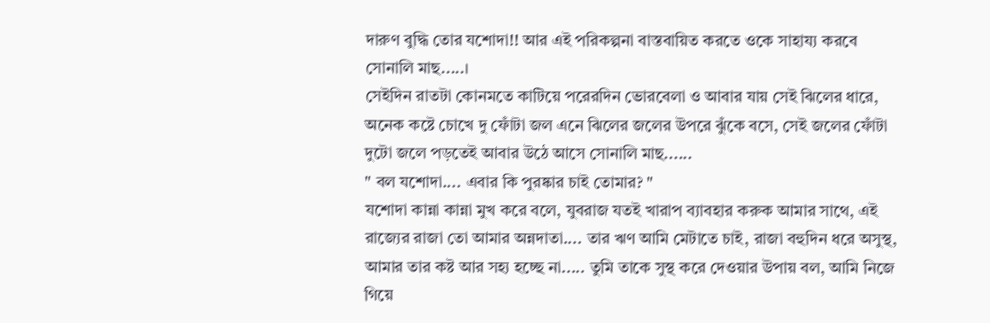দারুণ বুদ্ধি তোর যশোদা!! আর এই পরিকল্পনা বাস্তবায়িত করতে ওকে সাহায্য করবে সোনালি মাছ.....।
সেইদিন রাতটা কোনমতে কাটিয়ে পরেরদিন ভোরবেলা ও আবার যায় সেই ঝিলের ধারে, অনেক কষ্টে চোখে দু ফোঁটা জল এনে ঝিলের জলের উপরে ঝুঁকে বসে, সেই জলের ফোঁটা দুটো জলে পড়তেই আবার উঠে আসে সোনালি মাছ......
" বল যশোদা.... এবার কি পুরষ্কার চাই তোমার? "
যশোদা কান্না কান্না মুখ করে বলে, যুবরাজ যতই খারাপ ব্যাবহার করুক আমার সাথে, এই রাজ্যের রাজা তো আমার অন্নদাতা.... তার ঋণ আমি মেটাতে চাই, রাজা বহুদিন ধরে অসুস্থ, আমার তার কষ্ট আর সহ্য হচ্ছে না..... তুমি তাকে সুস্থ করে দেওয়ার উপায় বল, আমি নিজে গিয়ে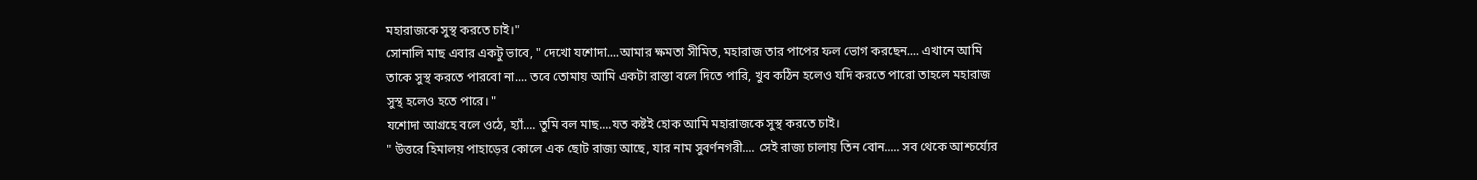মহারাজকে সুস্থ করতে চাই।"
সোনালি মাছ এবার একটু ভাবে, " দেখো যশোদা....আমার ক্ষমতা সীমিত, মহারাজ তার পাপের ফল ভোগ করছেন.... এখানে আমি তাকে সুস্থ করতে পারবো না.... তবে তোমায় আমি একটা রাস্তা বলে দিতে পারি, খুব কঠিন হলেও যদি করতে পারো তাহলে মহারাজ সুস্থ হলেও হতে পারে। "
যশোদা আগ্রহে বলে ওঠে, হ্যাঁ.... তুমি বল মাছ....যত কষ্টই হোক আমি মহারাজকে সুস্থ করতে চাই।
" উত্তরে হিমালয় পাহাড়ের কোলে এক ছোট রাজ্য আছে, যার নাম সুবর্ণনগরী.... সেই রাজ্য চালায় তিন বোন..... সব থেকে আশ্চর্য্যের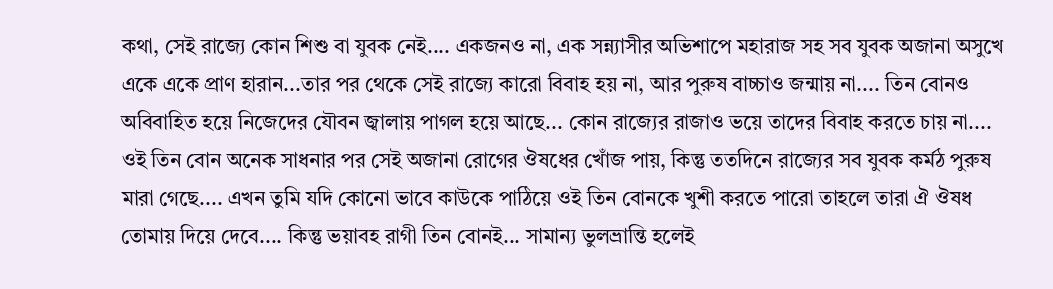কথা, সেই রাজ্যে কোন শিশু বা যুবক নেই.... একজনও না, এক সন্ন্যাসীর অভিশাপে মহারাজ সহ সব যুবক অজানা অসুখে একে একে প্রাণ হারান...তার পর থেকে সেই রাজ্যে কারো বিবাহ হয় না, আর পুরুষ বাচ্চাও জন্মায় না.... তিন বোনও অবিবাহিত হয়ে নিজেদের যৌবন জ্বালায় পাগল হয়ে আছে... কোন রাজ্যের রাজাও ভয়ে তাদের বিবাহ করতে চায় না.... ওই তিন বোন অনেক সাধনার পর সেই অজানা রোগের ঔষধের খোঁজ পায়, কিন্তু ততদিনে রাজ্যের সব যুবক কর্মঠ পুরুষ মারা গেছে.... এখন তুমি যদি কোনো ভাবে কাউকে পাঠিয়ে ওই তিন বোনকে খুশী করতে পারো তাহলে তারা ঐ ঔষধ তোমায় দিয়ে দেবে.... কিন্তু ভয়াবহ রাগী তিন বোনই... সামান্য ভুলভ্রান্তি হলেই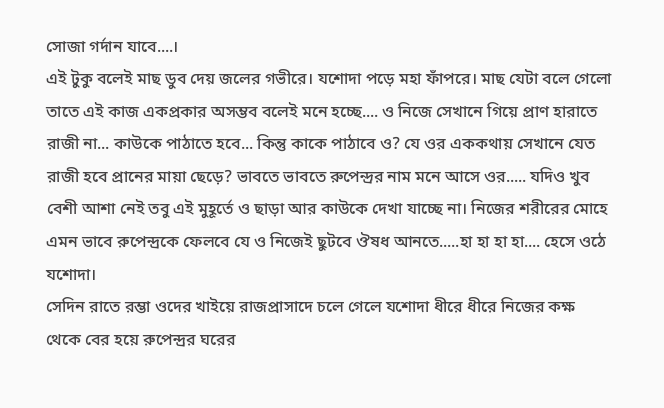সোজা গর্দান যাবে....।
এই টুকু বলেই মাছ ডুব দেয় জলের গভীরে। যশোদা পড়ে মহা ফাঁপরে। মাছ যেটা বলে গেলো তাতে এই কাজ একপ্রকার অসম্ভব বলেই মনে হচ্ছে.... ও নিজে সেখানে গিয়ে প্রাণ হারাতে রাজী না... কাউকে পাঠাতে হবে... কিন্তু কাকে পাঠাবে ও? যে ওর এককথায় সেখানে যেত রাজী হবে প্রানের মায়া ছেড়ে? ভাবতে ভাবতে রুপেন্দ্রর নাম মনে আসে ওর..... যদিও খুব বেশী আশা নেই তবু এই মুহূর্তে ও ছাড়া আর কাউকে দেখা যাচ্ছে না। নিজের শরীরের মোহে এমন ভাবে রুপেন্দ্রকে ফেলবে যে ও নিজেই ছুটবে ঔষধ আনতে.....হা হা হা হা.... হেসে ওঠে যশোদা।
সেদিন রাতে রম্ভা ওদের খাইয়ে রাজপ্রাসাদে চলে গেলে যশোদা ধীরে ধীরে নিজের কক্ষ থেকে বের হয়ে রুপেন্দ্রর ঘরের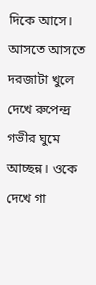দিকে আসে। আসতে আসতে দরজাটা খুলে দেখে রুপেন্দ্র গভীর ঘুমে আচ্ছন্ন। ওকে দেখে গা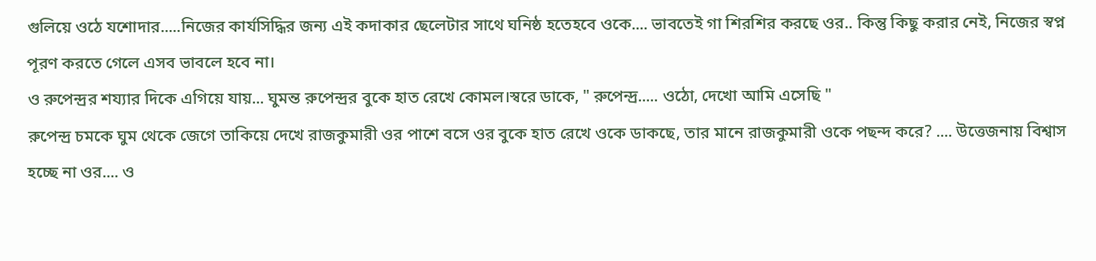গুলিয়ে ওঠে যশোদার.....নিজের কার্যসিদ্ধির জন্য এই কদাকার ছেলেটার সাথে ঘনিষ্ঠ হতেহবে ওকে.... ভাবতেই গা শিরশির করছে ওর.. কিন্তু কিছু করার নেই, নিজের স্বপ্ন পূরণ করতে গেলে এসব ভাবলে হবে না।
ও রুপেন্দ্রর শয্যার দিকে এগিয়ে যায়... ঘুমন্ত রুপেন্দ্রর বুকে হাত রেখে কোমল।স্বরে ডাকে, " রুপেন্দ্র..... ওঠো, দেখো আমি এসেছি "
রুপেন্দ্র চমকে ঘুম থেকে জেগে তাকিয়ে দেখে রাজকুমারী ওর পাশে বসে ওর বুকে হাত রেখে ওকে ডাকছে, তার মানে রাজকুমারী ওকে পছন্দ করে? .... উত্তেজনায় বিশ্বাস হচ্ছে না ওর.... ও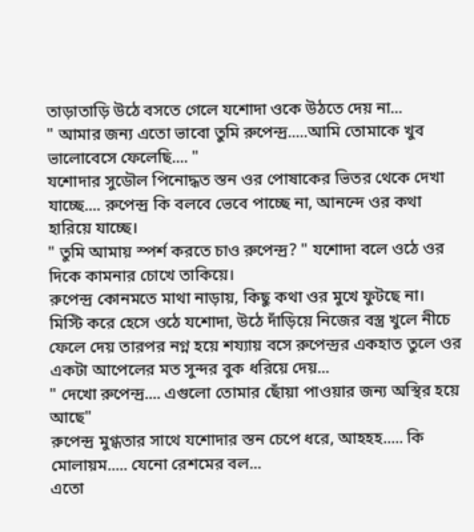তাড়াতাড়ি উঠে বসতে গেলে যশোদা ওকে উঠতে দেয় না...
" আমার জন্য এতো ভাবো তুমি রুপেন্দ্র.....আমি তোমাকে খুব ভালোবেসে ফেলেছি.... "
যশোদার সুডৌল পিনোদ্ধত স্তন ওর পোষাকের ভিতর থেকে দেখা যাচ্ছে.... রুপেন্দ্র কি বলবে ভেবে পাচ্ছে না, আনন্দে ওর কথা হারিয়ে যাচ্ছে।
" তুমি আমায় স্পর্শ করতে চাও রুপেন্দ্র? " যশোদা বলে ওঠে ওর দিকে কামনার চোখে তাকিয়ে।
রুপেন্দ্র কোনমতে মাথা নাড়ায়, কিছু কথা ওর মুখে ফুটছে না।
মিস্টি করে হেসে ওঠে যশোদা, উঠে দাঁড়িয়ে নিজের বস্ত্র খুলে নীচে ফেলে দেয় তারপর নগ্ন হয়ে শয্যায় বসে রুপেন্দ্রর একহাত তুলে ওর একটা আপেলের মত সুন্দর বুক ধরিয়ে দেয়...
" দেখো রুপেন্দ্র.... এগুলো তোমার ছোঁয়া পাওয়ার জন্য অস্থির হয়ে আছে"
রুপেন্দ্র মুগ্ধতার সাথে যশোদার স্তন চেপে ধরে, আহহহ..... কি মোলায়ম..... যেনো রেশমের বল...
এতো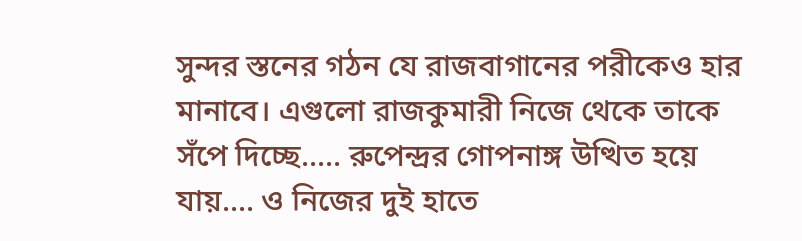সুন্দর স্তনের গঠন যে রাজবাগানের পরীকেও হার মানাবে। এগুলো রাজকুমারী নিজে থেকে তাকে সঁপে দিচ্ছে..... রুপেন্দ্রর গোপনাঙ্গ উত্থিত হয়ে যায়.... ও নিজের দুই হাতে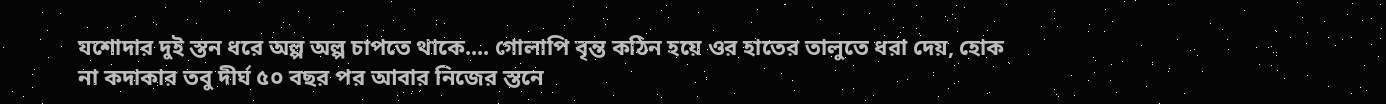যশোদার দুই স্তন ধরে অল্প অল্প চাপতে থাকে.... গোলাপি বৃন্ত কঠিন হয়ে ওর হাতের তালুতে ধরা দেয়, হোক না কদাকার তবু দীর্ঘ ৫০ বছর পর আবার নিজের স্তনে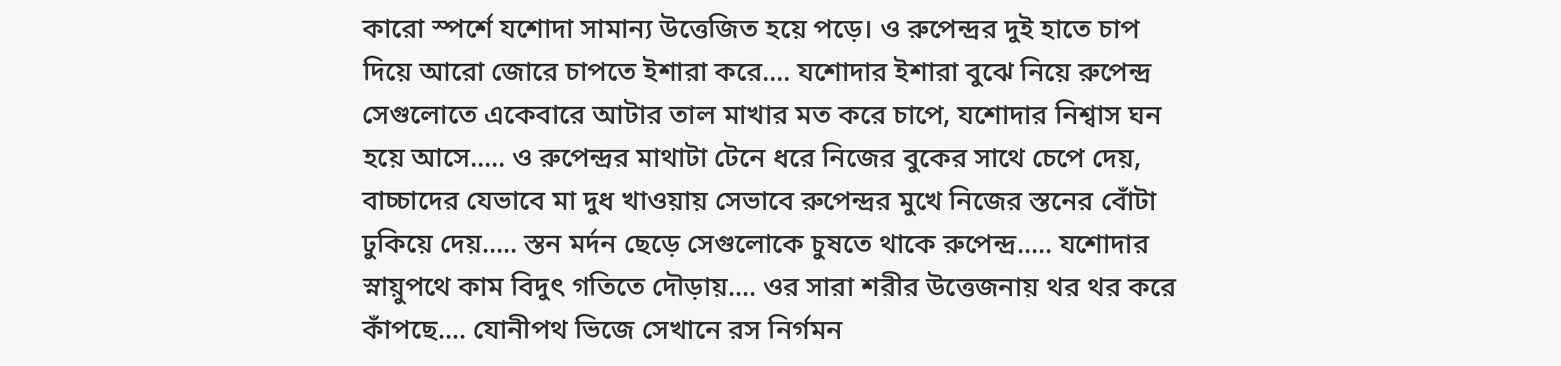কারো স্পর্শে যশোদা সামান্য উত্তেজিত হয়ে পড়ে। ও রুপেন্দ্রর দুই হাতে চাপ দিয়ে আরো জোরে চাপতে ইশারা করে.... যশোদার ইশারা বুঝে নিয়ে রুপেন্দ্র সেগুলোতে একেবারে আটার তাল মাখার মত করে চাপে, যশোদার নিশ্বাস ঘন হয়ে আসে..... ও রুপেন্দ্রর মাথাটা টেনে ধরে নিজের বুকের সাথে চেপে দেয়, বাচ্চাদের যেভাবে মা দুধ খাওয়ায় সেভাবে রুপেন্দ্রর মুখে নিজের স্তনের বোঁটা ঢুকিয়ে দেয়..... স্তন মর্দন ছেড়ে সেগুলোকে চুষতে থাকে রুপেন্দ্র..... যশোদার স্নায়ুপথে কাম বিদুৎ গতিতে দৌড়ায়.... ওর সারা শরীর উত্তেজনায় থর থর করে কাঁপছে.... যোনীপথ ভিজে সেখানে রস নির্গমন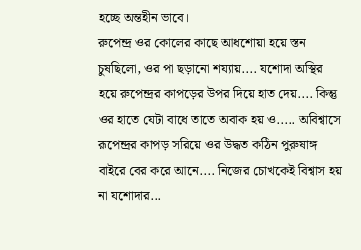হচ্ছে অন্তহীন ভাবে।
রুপেন্দ্র ওর কোলের কাছে আধশোয়া হয়ে স্তন চুষছিলো, ওর পা ছড়ানো শয্যায়.... যশোদা অস্থির হয়ে রুপেন্দ্রর কাপড়ের উপর দিয়ে হাত দেয়.... কিন্তু ওর হাতে যেটা বাধে তাতে অবাক হয় ও..... অবিশ্বাসে রূপেন্দ্রর কাপড় সরিয়ে ওর উদ্ধত কঠিন পুরুষাঙ্গ বাইরে বের করে আনে.... নিজের চোখকেই বিশ্বাস হয় না যশোদার...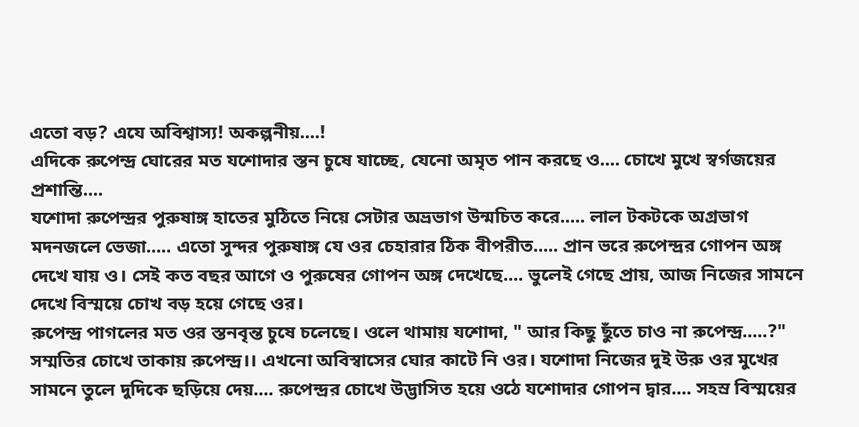এতো বড়? এযে অবিশ্বাস্য! অকল্পনীয়....!
এদিকে রুপেন্দ্র ঘোরের মত যশোদার স্তন চুষে যাচ্ছে, যেনো অমৃত পান করছে ও.... চোখে মুখে স্বর্গজয়ের প্রশান্তি....
যশোদা রুপেন্দ্রর পুরুষাঙ্গ হাতের মুঠিতে নিয়ে সেটার অভ্রভাগ উন্মচিত করে..... লাল টকটকে অগ্রভাগ মদনজলে ভেজা..... এতো সুন্দর পুরুষাঙ্গ যে ওর চেহারার ঠিক বীপরীত..... প্রান ভরে রুপেন্দ্রর গোপন অঙ্গ দেখে যায় ও। সেই কত বছর আগে ও পুরুষের গোপন অঙ্গ দেখেছে.... ভুলেই গেছে প্রায়, আজ নিজের সামনে দেখে বিস্ময়ে চোখ বড় হয়ে গেছে ওর।
রুপেন্দ্র পাগলের মত ওর স্তনবৃন্ত চুষে চলেছে। ওলে থামায় যশোদা, " আর কিছু ছুঁতে চাও না রুপেন্দ্র.....?"
সম্মতির চোখে তাকায় রুপেন্দ্র।। এখনো অবিস্বাসের ঘোর কাটে নি ওর। যশোদা নিজের দুই উরু ওর মুখের সামনে তুলে দুদিকে ছড়িয়ে দেয়.... রুপেন্দ্রর চোখে উদ্ভাসিত হয়ে ওঠে যশোদার গোপন দ্বার.... সহস্র বিস্ময়ের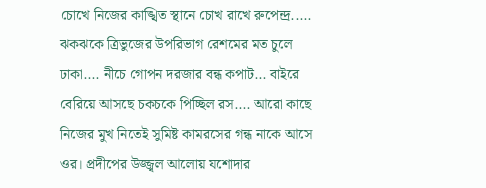চোখে নিজের কাঙ্খিত স্থানে চোখ রাখে রুপেন্দ্র..... ঝকঝকে ত্রিভুজের উপরিভাগ রেশমের মত চুলে ঢাকা.... নীচে গোপন দরজার বন্ধ কপাট... বাইরে বেরিয়ে আসছে চকচকে পিচ্ছিল রস.... আরো কাছে নিজের মুখ নিতেই সুমিষ্ট কামরসের গন্ধ নাকে আসে ওর। প্রদীপের উজ্জ্বল আলোয় যশোদার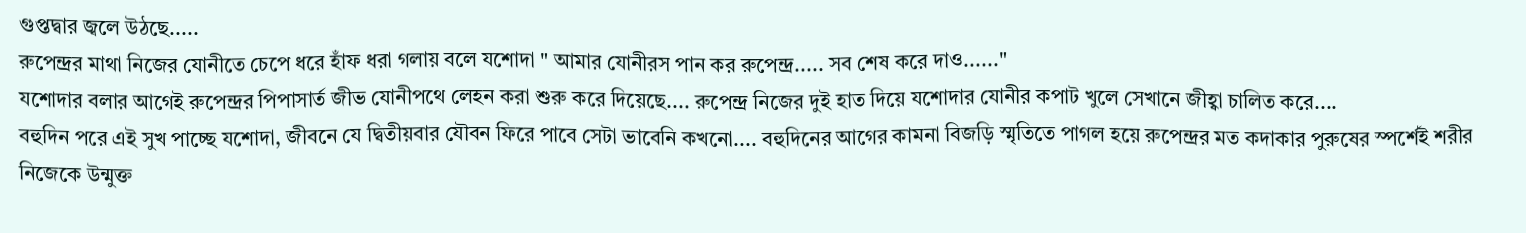গুপ্তদ্বার জ্বলে উঠছে.....
রুপেন্দ্রর মাথা নিজের যোনীতে চেপে ধরে হাঁফ ধরা গলায় বলে যশোদা " আমার যোনীরস পান কর রুপেন্দ্র..... সব শেষ করে দাও......"
যশোদার বলার আগেই রুপেন্দ্রর পিপাসার্ত জীভ যোনীপথে লেহন করা শুরু করে দিয়েছে.... রুপেন্দ্র নিজের দুই হাত দিয়ে যশোদার যোনীর কপাট খুলে সেখানে জীহ্বা চালিত করে....
বহুদিন পরে এই সুখ পাচ্ছে যশোদা, জীবনে যে দ্বিতীয়বার যৌবন ফিরে পাবে সেটা ভাবেনি কখনো.... বহুদিনের আগের কামনা বিজড়ি স্মৃতিতে পাগল হয়ে রুপেন্দ্রর মত কদাকার পুরুষের স্পর্শেই শরীর নিজেকে উন্মুক্ত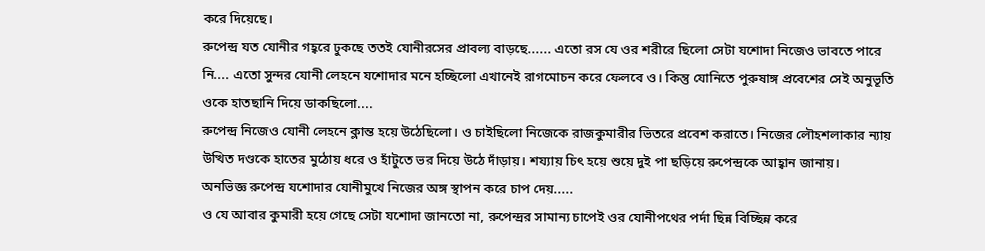করে দিয়েছে।
রুপেন্দ্র যত যোনীর গহ্বরে ঢুকছে ততই যোনীরসের প্রাবল্য বাড়ছে...... এতো রস যে ওর শরীরে ছিলো সেটা যশোদা নিজেও ভাবতে পারে নি.... এতো সুন্দর যোনী লেহনে যশোদার মনে হচ্ছিলো এখানেই রাগমোচন করে ফেলবে ও। কিন্তু যোনিতে পুরুষাঙ্গ প্রবেশের সেই অনুভূতি ওকে হাতছানি দিয়ে ডাকছিলো....
রুপেন্দ্র নিজেও যোনী লেহনে ক্লান্ত হয়ে উঠেছিলো। ও চাইছিলো নিজেকে রাজকুমারীর ভিতরে প্রবেশ করাতে। নিজের লৌহশলাকার ন্যায় উত্থিত দণ্ডকে হাতের মুঠোয় ধরে ও হাঁটুতে ভর দিয়ে উঠে দাঁড়ায়। শয্যায় চিৎ হয়ে শুয়ে দুই পা ছড়িয়ে রুপেন্দ্রকে আহ্বান জানায়।
অনভিজ্ঞ রুপেন্দ্র যশোদার যোনীমুখে নিজের অঙ্গ স্থাপন করে চাপ দেয়.....
ও যে আবার কুমারী হয়ে গেছে সেটা যশোদা জানতো না, রুপেন্দ্রর সামান্য চাপেই ওর যোনীপথের পর্দা ছিন্ন বিচ্ছিন্ন করে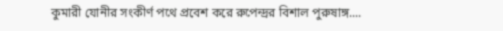কুমারী যোনীর সংকীর্ণ পথে প্রবেশ করে রুপেন্দ্রর বিশাল পুরুষাঙ্গ....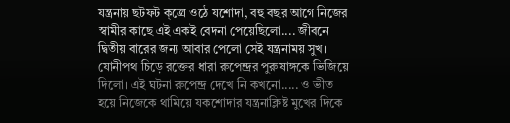যন্ত্রনায় ছটফট ক্ল্রে ওঠে যশোদা, বহু বছর আগে নিজের স্বামীর কাছে এই একই বেদনা পেয়েছিলো.... জীবনে দ্বিতীয় বারের জন্য আবার পেলো সেই যন্ত্রনাময় সুখ। যোনীপথ চিড়ে রক্তের ধারা রুপেন্দ্রর পুরুষাঙ্গকে ভিজিয়ে দিলো। এই ঘটনা রুপেন্দ্র দেখে নি কখনো..... ও ভীত হয়ে নিজেকে থামিয়ে যকশোদার যন্ত্রনাক্লিষ্ট মুখের দিকে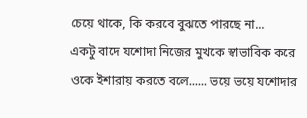চেয়ে থাকে, কি করবে বুঝতে পারছে না...
একটু বাদে যশোদা নিজের মুখকে স্বাভাবিক করে ওকে ইশারায় করতে বলে...... ভয়ে ভয়ে যশোদার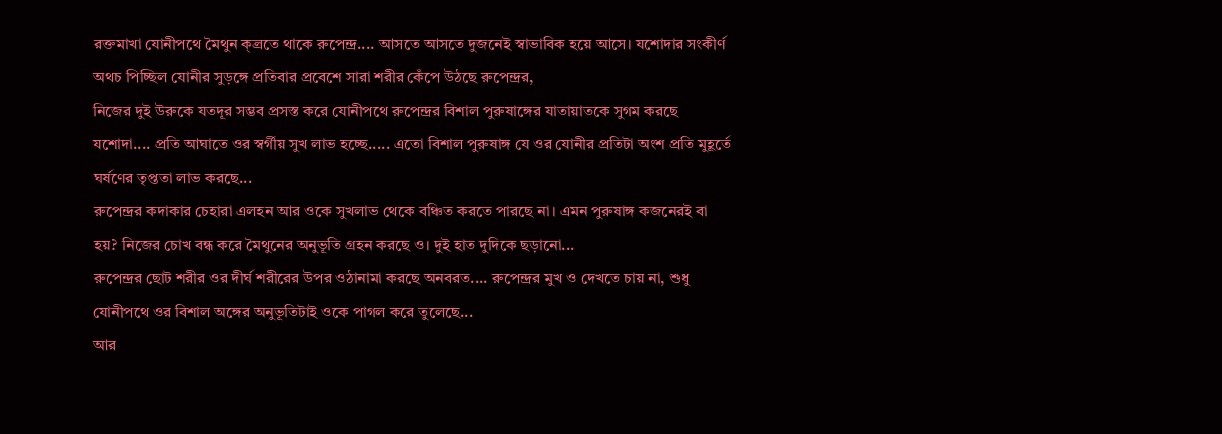রক্তমাখা যোনীপথে মৈথুন ক্ল্রতে থাকে রুপেন্দ্র.... আসতে আসতে দুজনেই স্বাভাবিক হয়ে আসে। যশোদার সংকীর্ণ অথচ পিচ্ছিল যোনীর সুড়ঙ্গে প্রতিবার প্রবেশে সারা শরীর কেঁপে উঠছে রুপেন্দ্রর,
নিজের দুই উরুকে যতদূর সম্ভব প্রসস্ত করে যোনীপথে রুপেন্দ্রর বিশাল পুরুষাঙ্গের যাতায়াতকে সুগম করছে যশোদা.... প্রতি আঘাতে ওর স্বর্গীয় সুখ লাভ হচ্ছে..... এতো বিশাল পুরুষাঙ্গ যে ওর যোনীর প্রতিটা অংশ প্রতি মুহূর্তে ঘর্ষণের তৃপ্ততা লাভ করছে...
রুপেন্দ্রর কদাকার চেহারা এলহন আর ওকে সুখলাভ থেকে বঞ্চিত করতে পারছে না। এমন পুরুষাঙ্গ কজনেরই বা হয়? নিজের চোখ বন্ধ করে মৈথুনের অনুভূতি গ্রহন করছে ও। দুই হাত দুদিকে ছড়ানো...
রুপেন্দ্রর ছোট শরীর ওর দীর্ঘ শরীরের উপর ওঠানামা করছে অনবরত.... রুপেন্দ্রর মুখ ও দেখতে চায় না, শুধু যোনীপথে ওর বিশাল অঙ্গের অনুভূতিটাই ওকে পাগল করে তুলেছে...
আর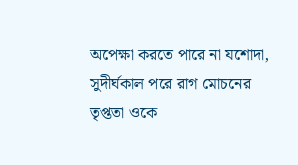অপেক্ষা করতে পারে না যশোদা, সুদীর্ঘকাল পরে রাগ মোচনের তৃপ্ততা ওকে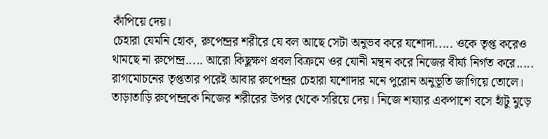কাঁপিয়ে দেয়।
চেহারা যেমনি হোক, রুপেন্দ্রর শরীরে যে বল আছে সেটা অনুভব করে যশোদা..... ওকে তৃপ্ত করেও থামছে না রুপেন্দ্র..... আরো কিছুক্ষণ প্রবল বিক্রমে ওর যোনী মন্থন করে নিজের বীর্য্য নির্গত করে.....
রাগমোচনের তৃপ্ততার পরেই আবার রুপেন্দ্রর চেহারা যশোদার মনে পুরোন অনুভূতি জাগিয়ে তোলে। তাড়াতাড়ি রুপেন্দ্রকে নিজের শরীরের উপর থেকে সরিয়ে দেয়। নিজে শয্যার একপাশে বসে হাঁটু মুড়ে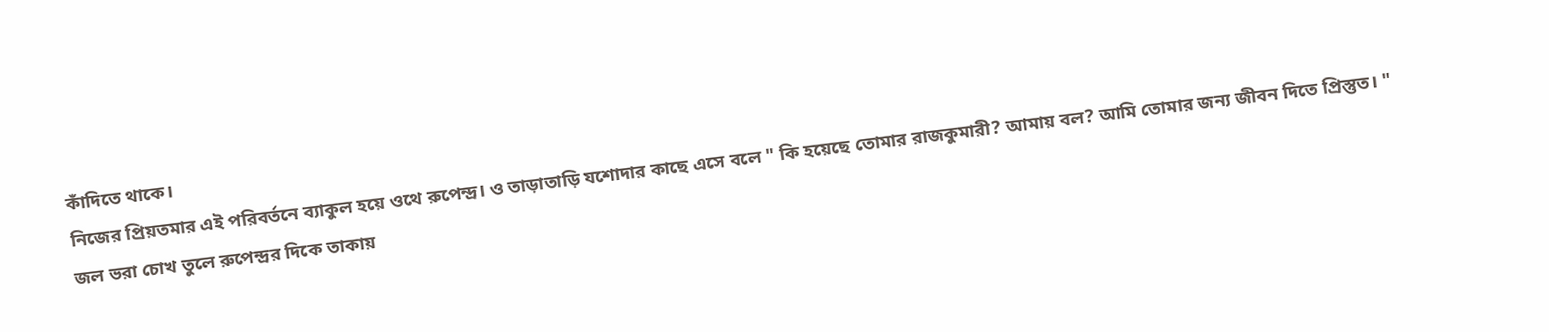কাঁদিতে থাকে।
নিজের প্রিয়তমার এই পরিবর্তনে ব্যাকুল হয়ে ওথে রুপেন্দ্র। ও তাড়াতাড়ি যশোদার কাছে এসে বলে " কি হয়েছে তোমার রাজকুমারী? আমায় বল? আমি তোমার জন্য জীবন দিতে প্রিস্তুত। "
জল ভরা চোখ তুলে রুপেন্দ্রর দিকে তাকায়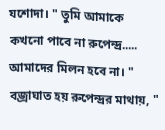যশোদা। " তুমি আমাকে কখনো পাবে না রুপেন্দ্র..... আমাদের মিলন হবে না। "
বজ্রাঘাত হয় রুপেন্দ্রর মাথায়, "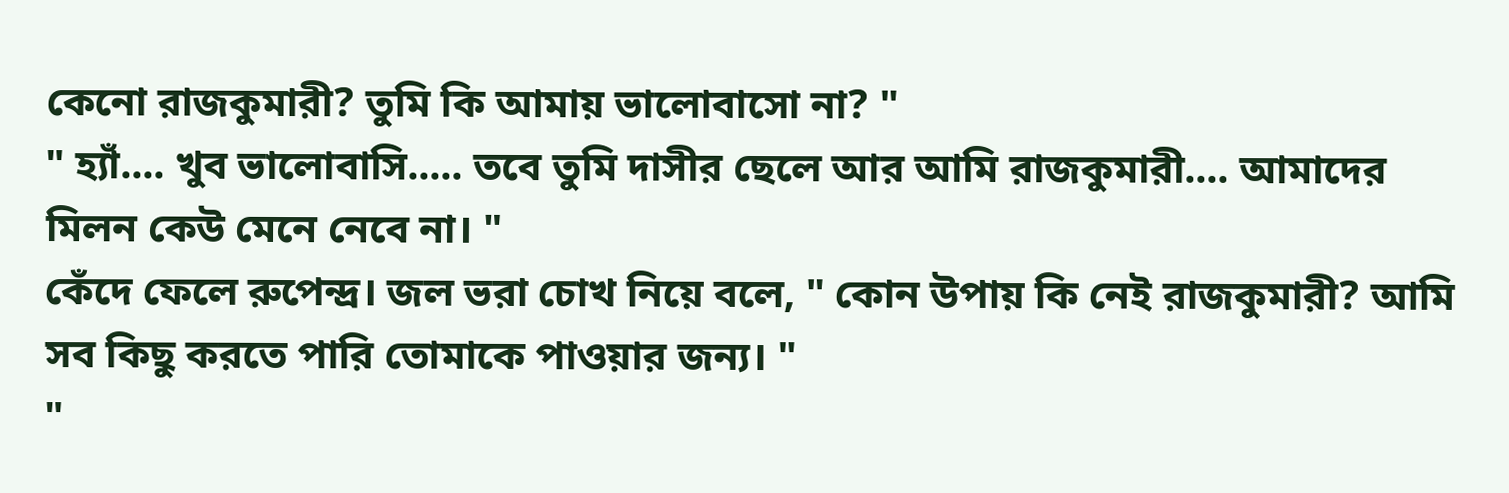কেনো রাজকুমারী? তুমি কি আমায় ভালোবাসো না? "
" হ্যাঁ.... খুব ভালোবাসি..... তবে তুমি দাসীর ছেলে আর আমি রাজকুমারী.... আমাদের মিলন কেউ মেনে নেবে না। "
কেঁদে ফেলে রুপেন্দ্র। জল ভরা চোখ নিয়ে বলে, " কোন উপায় কি নেই রাজকুমারী? আমি সব কিছু করতে পারি তোমাকে পাওয়ার জন্য। "
"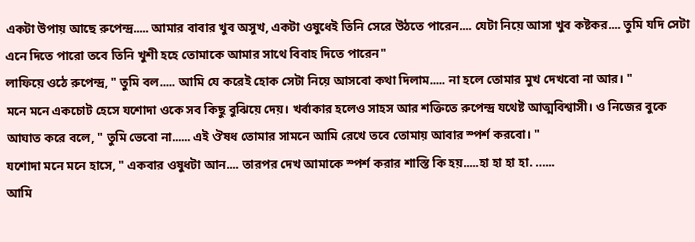একটা উপায় আছে রুপেন্দ্র..... আমার বাবার খুব অসুখ, একটা ওষুধেই তিনি সেরে উঠতে পারেন.... যেটা নিয়ে আসা খুব কষ্টকর.... তুমি যদি সেটা এনে দিতে পারো তবে তিনি খুশী হহে তোমাকে আমার সাথে বিবাহ দিতে পারেন"
লাফিয়ে ওঠে রুপেন্দ্র, " তুমি বল..... আমি যে করেই হোক সেটা নিয়ে আসবো কথা দিলাম..... না হলে তোমার মুখ দেখবো না আর। "
মনে মনে একচোট হেসে যশোদা ওকে সব কিছু বুঝিয়ে দেয়। খর্বাকার হলেও সাহস আর শক্তিতে রুপেন্দ্র যথেষ্ট আত্মবিশ্বাসী। ও নিজের বুকে আঘাত করে বলে, " তুমি ভেবো না...... এই ঔষধ তোমার সামনে আমি রেখে তবে তোমায় আবার স্পর্শ করবো। "
যশোদা মনে মনে হাসে, " একবার ওষুধটা আন.... তারপর দেখ আমাকে স্পর্শ করার শাস্তি কি হয়.....হা হা হা হা. …...
আমি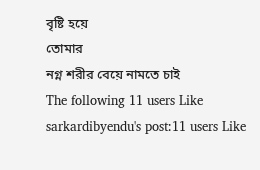বৃষ্টি হয়ে
তোমার
নগ্ন শরীর বেয়ে নামতে চাই
The following 11 users Like sarkardibyendu's post:11 users Like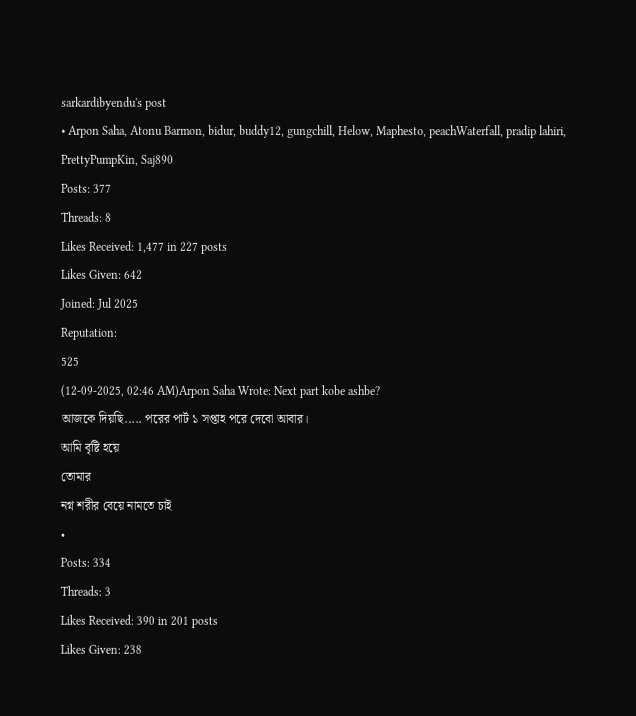sarkardibyendu's post
• Arpon Saha, Atonu Barmon, bidur, buddy12, gungchill, Helow, Maphesto, peachWaterfall, pradip lahiri, PrettyPumpKin, Saj890
Posts: 377
Threads: 8
Likes Received: 1,477 in 227 posts
Likes Given: 642
Joined: Jul 2025
Reputation:
525
(12-09-2025, 02:46 AM)Arpon Saha Wrote: Next part kobe ashbe?
আজকে দিয়ছি..... পরের পার্ট ১ সপ্তাহ পরে দেবো আবার।
আমি বৃষ্টি হয়ে
তোমার
নগ্ন শরীর বেয়ে নামতে চাই
•
Posts: 334
Threads: 3
Likes Received: 390 in 201 posts
Likes Given: 238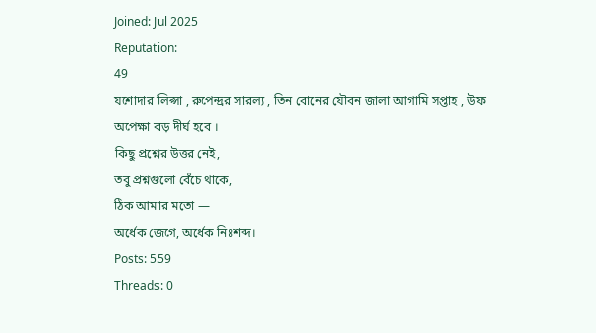Joined: Jul 2025
Reputation:
49
যশোদার লিপ্সা , রুপেন্দ্রর সারল্য , তিন বোনের যৌবন জালা আগামি সপ্তাহ , উফ অপেক্ষা বড় দীর্ঘ হবে ।
কিছু প্রশ্নের উত্তর নেই,
তবু প্রশ্নগুলো বেঁচে থাকে,
ঠিক আমার মতো —
অর্ধেক জেগে, অর্ধেক নিঃশব্দ।
Posts: 559
Threads: 0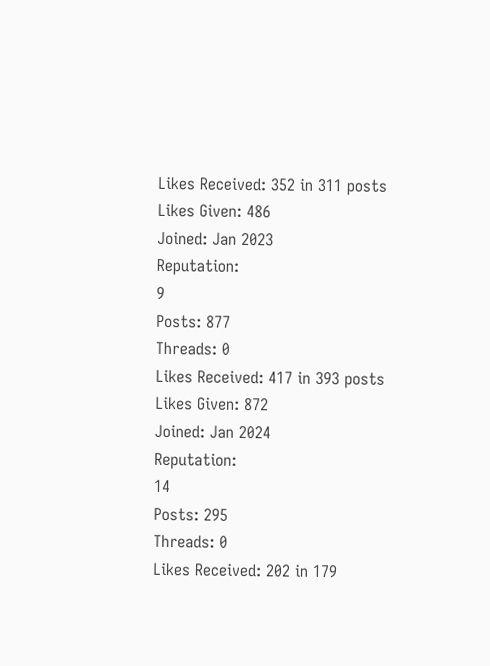Likes Received: 352 in 311 posts
Likes Given: 486
Joined: Jan 2023
Reputation:
9
Posts: 877
Threads: 0
Likes Received: 417 in 393 posts
Likes Given: 872
Joined: Jan 2024
Reputation:
14
Posts: 295
Threads: 0
Likes Received: 202 in 179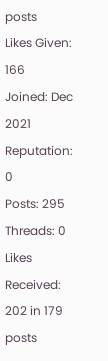posts
Likes Given: 166
Joined: Dec 2021
Reputation:
0
Posts: 295
Threads: 0
Likes Received: 202 in 179 posts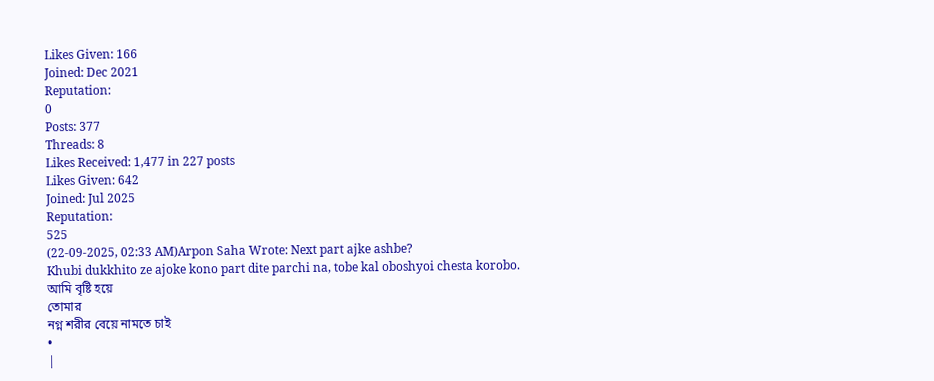Likes Given: 166
Joined: Dec 2021
Reputation:
0
Posts: 377
Threads: 8
Likes Received: 1,477 in 227 posts
Likes Given: 642
Joined: Jul 2025
Reputation:
525
(22-09-2025, 02:33 AM)Arpon Saha Wrote: Next part ajke ashbe?
Khubi dukkhito ze ajoke kono part dite parchi na, tobe kal oboshyoi chesta korobo.
আমি বৃষ্টি হয়ে
তোমার
নগ্ন শরীর বেয়ে নামতে চাই
•
|